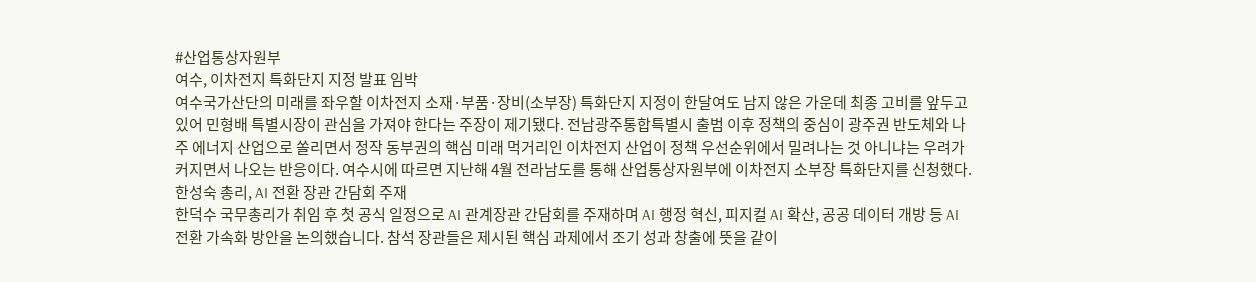#산업통상자원부
여수, 이차전지 특화단지 지정 발표 임박
여수국가산단의 미래를 좌우할 이차전지 소재·부품·장비(소부장) 특화단지 지정이 한달여도 남지 않은 가운데 최종 고비를 앞두고 있어 민형배 특별시장이 관심을 가져야 한다는 주장이 제기됐다. 전남광주통합특별시 출범 이후 정책의 중심이 광주권 반도체와 나주 에너지 산업으로 쏠리면서 정작 동부권의 핵심 미래 먹거리인 이차전지 산업이 정책 우선순위에서 밀려나는 것 아니냐는 우려가 커지면서 나오는 반응이다. 여수시에 따르면 지난해 4월 전라남도를 통해 산업통상자원부에 이차전지 소부장 특화단지를 신청했다.
한성숙 총리, AI 전환 장관 간담회 주재
한덕수 국무총리가 취임 후 첫 공식 일정으로 AI 관계장관 간담회를 주재하며 AI 행정 혁신, 피지컬 AI 확산, 공공 데이터 개방 등 AI 전환 가속화 방안을 논의했습니다. 참석 장관들은 제시된 핵심 과제에서 조기 성과 창출에 뜻을 같이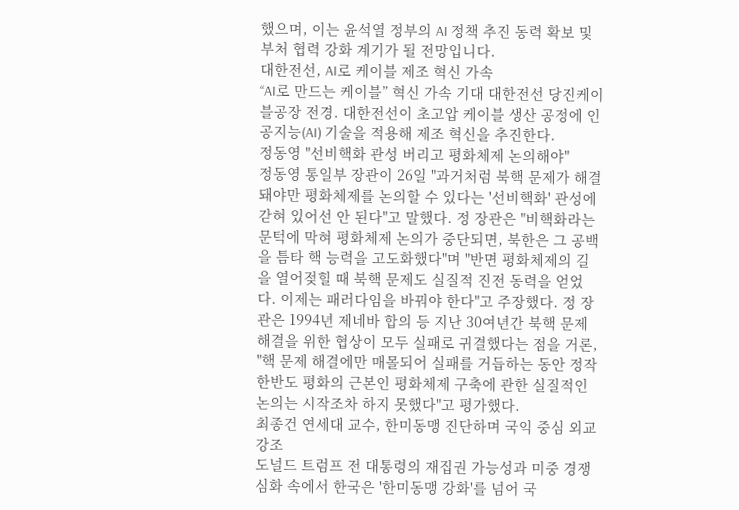했으며, 이는 윤석열 정부의 AI 정책 추진 동력 확보 및 부처 협력 강화 계기가 될 전망입니다.
대한전선, AI로 케이블 제조 혁신 가속
“AI로 만드는 케이블” 혁신 가속 기대 대한전선 당진케이블공장 전경. 대한전선이 초고압 케이블 생산 공정에 인공지능(AI) 기술을 적용해 제조 혁신을 추진한다.
정동영 "선비핵화 관성 버리고 평화체제 논의해야"
정동영 통일부 장관이 26일 "과거처럼 북핵 문제가 해결돼야만 평화체제를 논의할 수 있다는 '선비핵화' 관성에 갇혀 있어선 안 된다"고 말했다. 정 장관은 "비핵화라는 문턱에 막혀 평화체제 논의가 중단되면, 북한은 그 공백을 틈타 핵 능력을 고도화했다"며 "반면 평화체제의 길을 열어젖힐 때 북핵 문제도 실질적 진전 동력을 얻었다. 이제는 패러다임을 바꿔야 한다"고 주장했다. 정 장관은 1994년 제네바 합의 등 지난 30여년간 북핵 문제 해결을 위한 협상이 모두 실패로 귀결했다는 점을 거론, "핵 문제 해결에만 매몰되어 실패를 거듭하는 동안 정작 한반도 평화의 근본인 평화체제 구축에 관한 실질적인 논의는 시작조차 하지 못했다"고 평가했다.
최종건 연세대 교수, 한미동맹 진단하며 국익 중심 외교 강조
도널드 트럼프 전 대통령의 재집권 가능성과 미중 경쟁 심화 속에서 한국은 '한미동맹 강화'를 넘어 국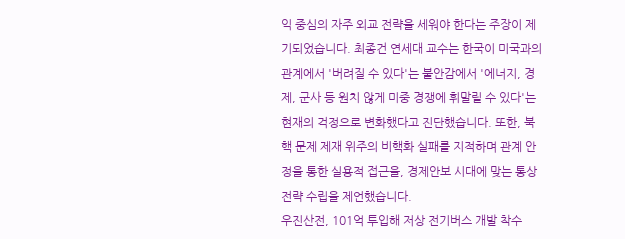익 중심의 자주 외교 전략을 세워야 한다는 주장이 제기되었습니다. 최종건 연세대 교수는 한국이 미국과의 관계에서 '버려질 수 있다'는 불안감에서 '에너지, 경제, 군사 등 원치 않게 미중 경쟁에 휘말릴 수 있다'는 현재의 걱정으로 변화했다고 진단했습니다. 또한, 북핵 문제 제재 위주의 비핵화 실패를 지적하며 관계 안정을 통한 실용적 접근을, 경제안보 시대에 맞는 통상 전략 수립을 제언했습니다.
우진산전, 101억 투입해 저상 전기버스 개발 착수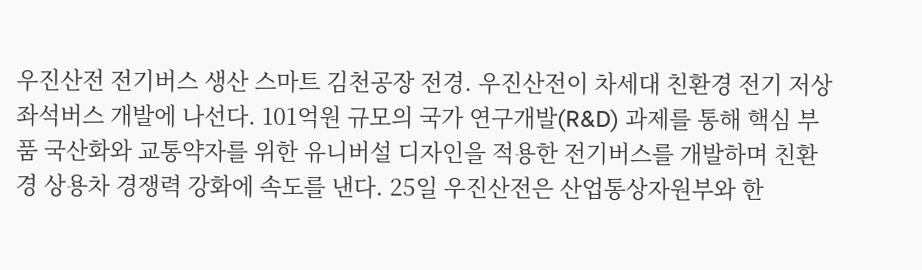우진산전 전기버스 생산 스마트 김천공장 전경. 우진산전이 차세대 친환경 전기 저상좌석버스 개발에 나선다. 101억원 규모의 국가 연구개발(R&D) 과제를 통해 핵심 부품 국산화와 교통약자를 위한 유니버설 디자인을 적용한 전기버스를 개발하며 친환경 상용차 경쟁력 강화에 속도를 낸다. 25일 우진산전은 산업통상자원부와 한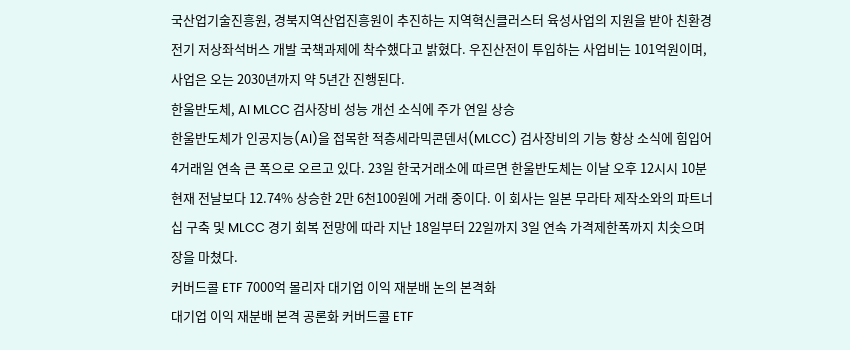국산업기술진흥원, 경북지역산업진흥원이 추진하는 지역혁신클러스터 육성사업의 지원을 받아 친환경 전기 저상좌석버스 개발 국책과제에 착수했다고 밝혔다. 우진산전이 투입하는 사업비는 101억원이며, 사업은 오는 2030년까지 약 5년간 진행된다.
한울반도체, AI MLCC 검사장비 성능 개선 소식에 주가 연일 상승
한울반도체가 인공지능(AI)을 접목한 적층세라믹콘덴서(MLCC) 검사장비의 기능 향상 소식에 힘입어 4거래일 연속 큰 폭으로 오르고 있다. 23일 한국거래소에 따르면 한울반도체는 이날 오후 12시시 10분 현재 전날보다 12.74% 상승한 2만 6천100원에 거래 중이다. 이 회사는 일본 무라타 제작소와의 파트너십 구축 및 MLCC 경기 회복 전망에 따라 지난 18일부터 22일까지 3일 연속 가격제한폭까지 치솟으며 장을 마쳤다.
커버드콜 ETF 7000억 몰리자 대기업 이익 재분배 논의 본격화
대기업 이익 재분배 본격 공론화 커버드콜 ETF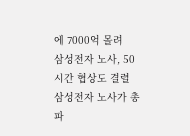에 7000억 몰려
삼성전자 노사, 50시간 협상도 결렬
삼성전자 노사가 총파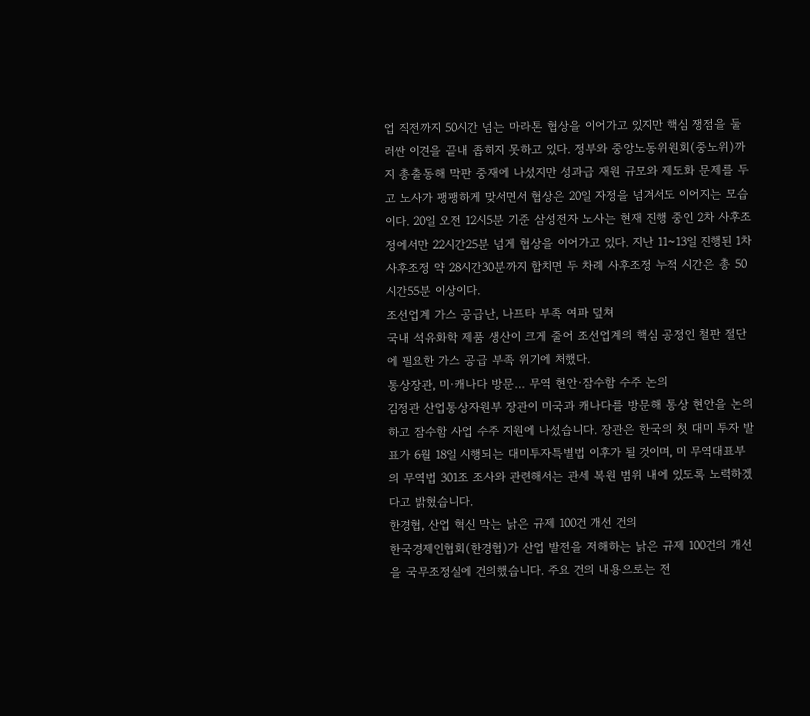업 직전까지 50시간 넘는 마라톤 협상을 이어가고 있지만 핵심 쟁점을 둘러싼 이견을 끝내 좁히지 못하고 있다. 정부와 중앙노동위원회(중노위)까지 총출동해 막판 중재에 나섰지만 성과급 재원 규모와 제도화 문제를 두고 노사가 팽팽하게 맞서면서 협상은 20일 자정을 넘겨서도 이어지는 모습이다. 20일 오전 12시5분 기준 삼성전자 노사는 현재 진행 중인 2차 사후조정에서만 22시간25분 넘게 협상을 이어가고 있다. 지난 11~13일 진행된 1차 사후조정 약 28시간30분까지 합치면 두 차례 사후조정 누적 시간은 총 50시간55분 이상이다.
조선업계 가스 공급난, 나프타 부족 여파 덮쳐
국내 석유화학 제품 생산이 크게 줄어 조선업계의 핵심 공정인 철판 절단에 필요한 가스 공급 부족 위기에 처했다.
통상장관, 미·캐나다 방문… 무역 현안·잠수함 수주 논의
김정관 산업통상자원부 장관이 미국과 캐나다를 방문해 통상 현안을 논의하고 잠수함 사업 수주 지원에 나섰습니다. 장관은 한국의 첫 대미 투자 발표가 6월 18일 시행되는 대미투자특별법 이후가 될 것이며, 미 무역대표부의 무역법 301조 조사와 관련해서는 관세 복원 범위 내에 있도록 노력하겠다고 밝혔습니다.
한경협, 산업 혁신 막는 낡은 규제 100건 개선 건의
한국경제인협회(한경협)가 산업 발전을 저해하는 낡은 규제 100건의 개선을 국무조정실에 건의했습니다. 주요 건의 내용으로는 전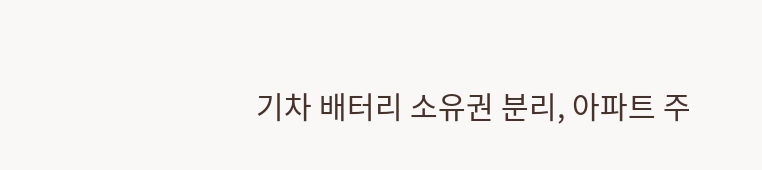기차 배터리 소유권 분리, 아파트 주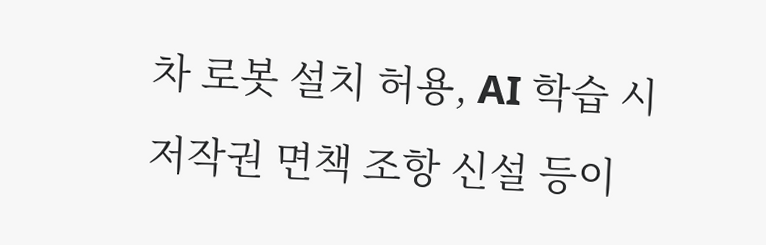차 로봇 설치 허용, AI 학습 시 저작권 면책 조항 신설 등이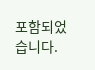포함되었습니다.